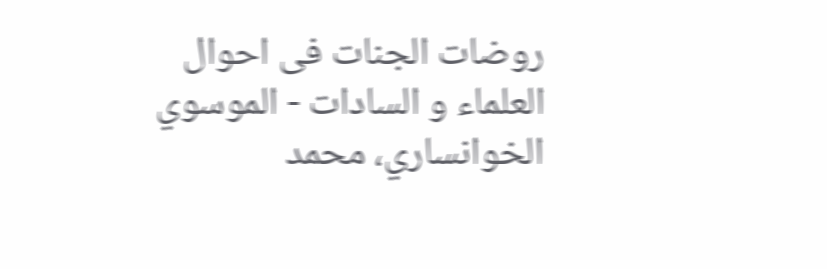روضات الجنات فی احوال العلماء و السادات - الموسوي الخوانساري، محمد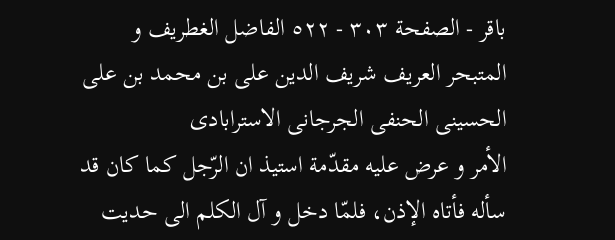باقر - الصفحة ٣٠٣ - ٥٢٢ الفاضل الغطريف و المتبحر العريف شريف الدين على بن محمد بن على الحسينى الحنفى الجرجانى الاسترابادى
الأمر و عرض عليه مقدّمة استيذ ان الرّجل كما كان قد سأله فأتاه الإذن، فلمّا دخل و آل الكلم الى حديت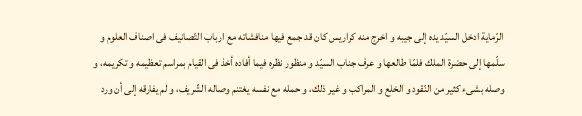الرّماية ادخل السيّد يده إلى جيبه و اخرج منه كراريس كان قد جمع فيها منافشاته مع ارباب التّصانيف فى اصناف العلوم و سلّمها إلى حضرة الملك فلمّا طالعها و عرف جناب السيّد و منظور نظره فيما أفاده أخذ فى القيام بمراسم تعظيمه و تكريمه، و وصله بشىء كثير من النّقود و الخلع و المراكب و غير ذلك، و حمله مع نفسه يغتنم وصاله الشّريف، و لم يفارقه إلى أن ورد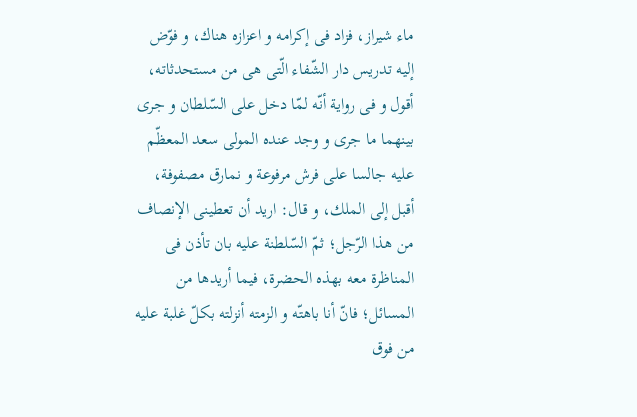ماء شيراز، فزاد فى إكرامه و اعزازه هناك، و فوّض إليه تدريس دار الشّفاء الّتى هى من مستحدثاته، أقول و فى رواية أنّه لمّا دخل على السّلطان و جرى بينهما ما جرى و وجد عنده المولى سعد المعظّم عليه جالسا على فرش مرفوعة و نمارق مصفوفة، أقبل إلى الملك، و قال: اريد أن تعطينى الإنصاف من هذا الرّجل؛ ثمّ السّلطنة عليه بان تأذن فى المناظرة معه بهذه الحضرة، فيما أريدها من المسائل؛ فانّ أنا باهتّه و الزمته أنزلته بكلّ غلبة عليه من فوق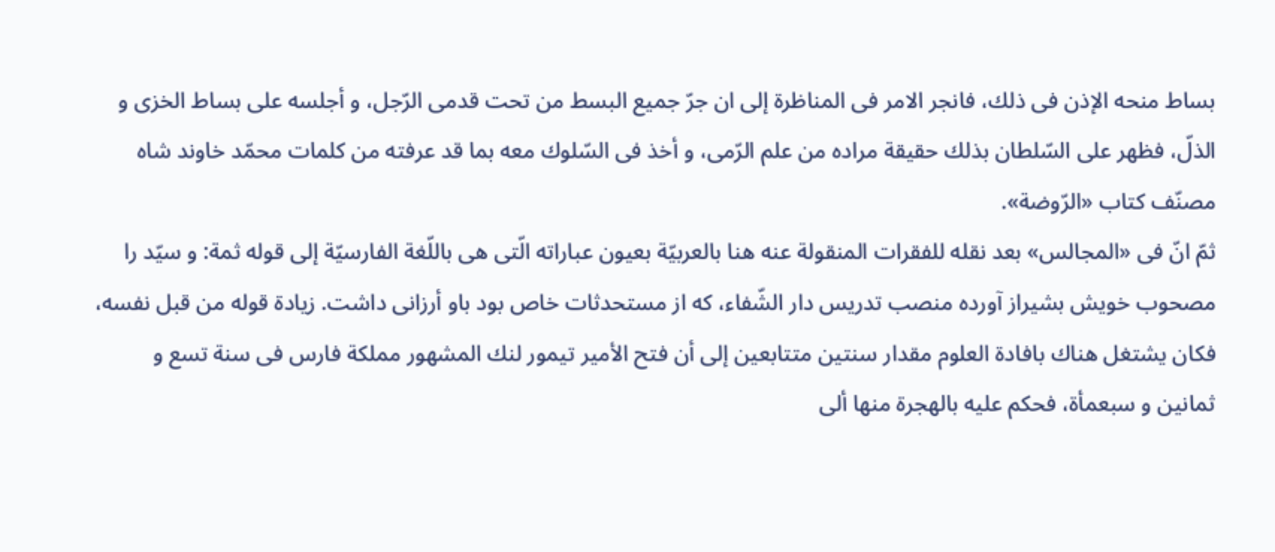بساط منحه الإذن فى ذلك، فانجر الامر فى المناظرة إلى ان جرّ جميع البسط من تحت قدمى الرّجل، و أجلسه على بساط الخزى و الذلّ، فظهر على السّلطان بذلك حقيقة مراده من علم الرّمى، و أخذ فى السّلوك معه بما قد عرفته من كلمات محمّد خاوند شاه مصنّف كتاب «الرّوضة».
ثمّ انّ فى «المجالس» بعد نقله للفقرات المنقولة عنه هنا بالعربيّة بعيون عباراته الّتى هى باللّغة الفارسيّة إلى قوله ثمة: و سيّد را مصحوب خويش بشيراز آورده منصب تدريس دار الشّفاء، كه از مستحدثات خاص بود باو أرزانى داشت. زيادة قوله من قبل نفسه، فكان يشتغل هناك بافادة العلوم مقدار سنتين متتابعين إلى أن فتح الأمير تيمور لنك المشهور مملكة فارس فى سنة تسع و ثمانين و سبعمأة، فحكم عليه بالهجرة منها ألى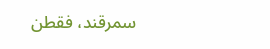سمرقند، فقطن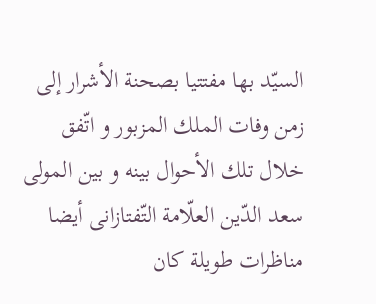السيّد بها مفتتيا بصحنة الأشرار إلى زمن وفات الملك المزبور و اتّفق خلال تلك الأحوال بينه و بين المولى سعد الدّين العلّامة التّفتازانى أيضا مناظرات طويلة كان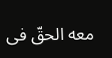معه الحقّ فى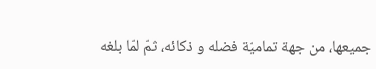جميعها، من جهة تماميّة فضله و ذكائه، ثمّ لمّا بلغه